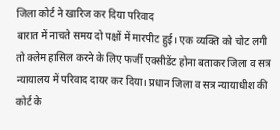जिला कोर्ट ने खारिज कर दिया परिवाद
बारात में नाचते समय दो पक्षों में मारपीट हुई। एक व्यक्ति को चोट लगी तो क्लेम हासिल करने के लिए फर्जी एक्सीडेंट होना बताकर जिला व सत्र न्यायालय में परिवाद दायर कर दिया। प्रधान जिला व सत्र न्यायाधीश की कोर्ट के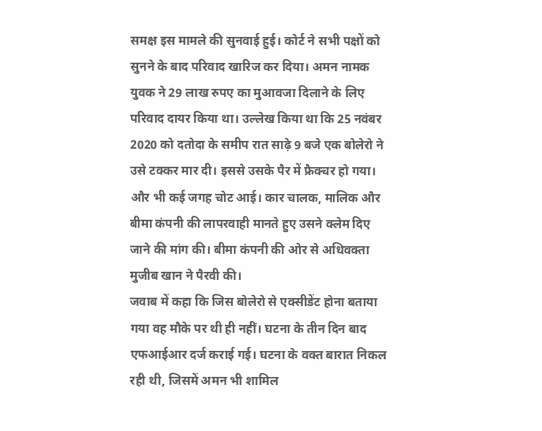समक्ष इस मामले की सुनवाई हुई। कोर्ट ने सभी पक्षों को सुनने के बाद परिवाद खारिज कर दिया। अमन नामक युवक ने 29 लाख रुपए का मुआवजा दिलाने के लिए परिवाद दायर किया था। उल्लेख किया था कि 25 नवंबर 2020 को दतोदा के समीप रात साढ़े 9 बजे एक बोलेरो ने उसे टक्कर मार दी। इससे उसके पैर में फ्रैक्चर हो गया। और भी कई जगह चोट आई। कार चालक, मालिक और बीमा कंपनी की लापरवाही मानते हुए उसने क्लेम दिए जाने की मांग की। बीमा कंपनी की ओर से अधिवक्ता मुजीब खान ने पैरवी की।
जवाब में कहा कि जिस बोलेरो से एक्सीडेंट होना बताया गया वह मौके पर थी ही नहीं। घटना के तीन दिन बाद एफआईआर दर्ज कराई गई। घटना के वक्त बारात निकल रही थी, जिसमें अमन भी शामिल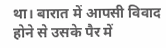था। बारात में आपसी विवाद होने से उसके पैर में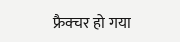फ्रैक्चर हो गया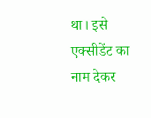था। इसे एक्सीडेंट का नाम देकर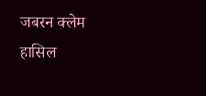जबरन क्लेम हासिल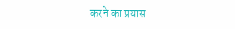करने का प्रयास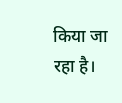किया जा रहा है।